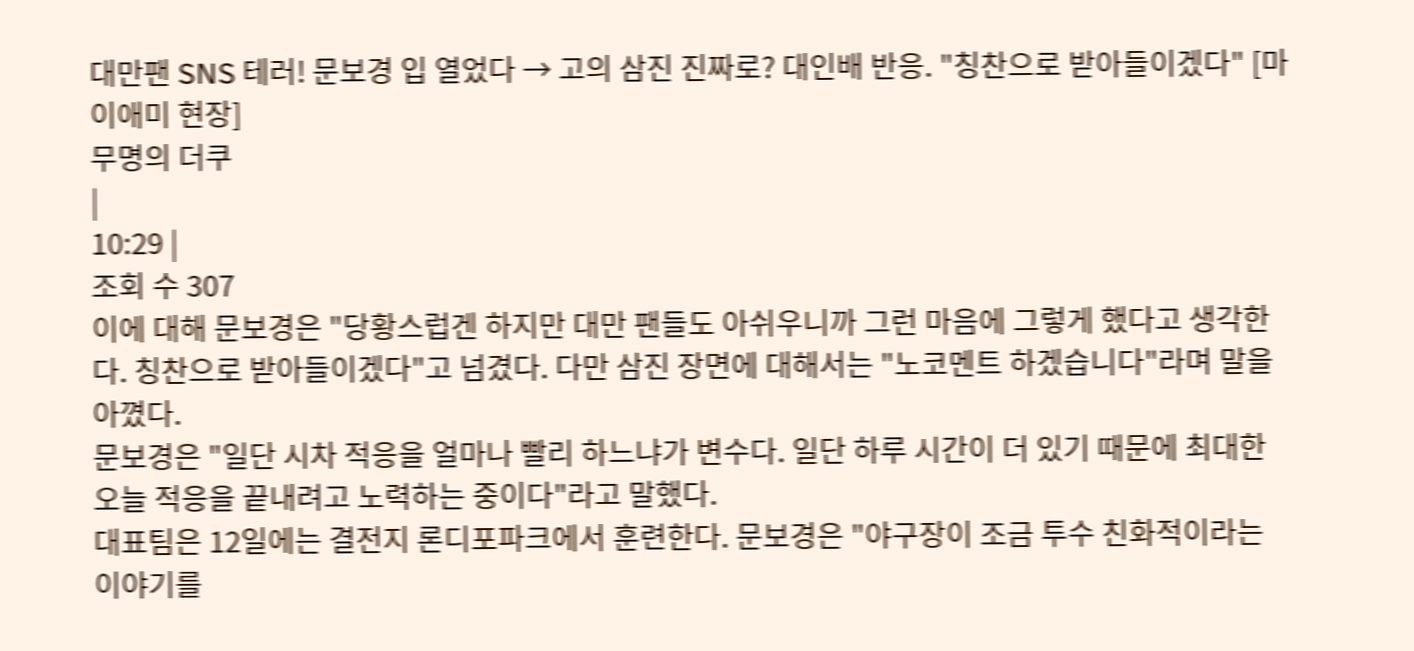대만팬 SNS 테러! 문보경 입 열었다 → 고의 삼진 진짜로? 대인배 반응. "칭찬으로 받아들이겠다" [마이애미 현장]
무명의 더쿠
|
10:29 |
조회 수 307
이에 대해 문보경은 "당황스럽겐 하지만 대만 팬들도 아쉬우니까 그런 마음에 그렇게 했다고 생각한다. 칭찬으로 받아들이겠다"고 넘겼다. 다만 삼진 장면에 대해서는 "노코멘트 하겠습니다"라며 말을 아꼈다.
문보경은 "일단 시차 적응을 얼마나 빨리 하느냐가 변수다. 일단 하루 시간이 더 있기 때문에 최대한 오늘 적응을 끝내려고 노력하는 중이다"라고 말했다.
대표팀은 12일에는 결전지 론디포파크에서 훈련한다. 문보경은 "야구장이 조금 투수 친화적이라는 이야기를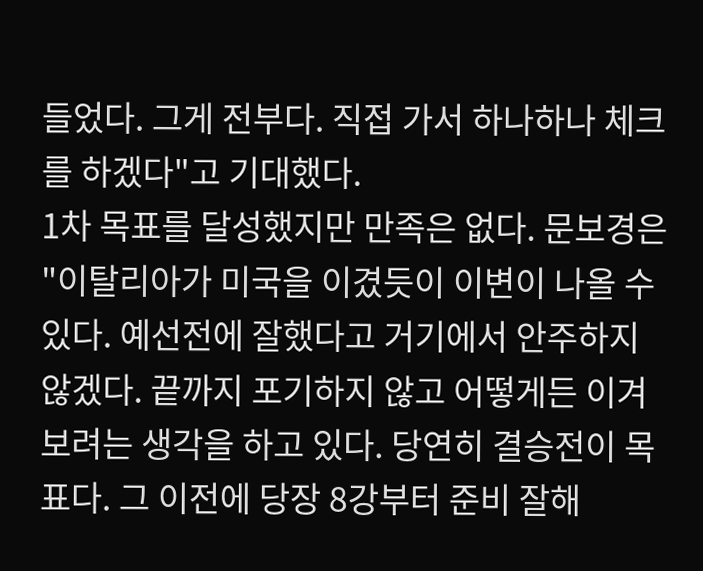들었다. 그게 전부다. 직접 가서 하나하나 체크를 하겠다"고 기대했다.
1차 목표를 달성했지만 만족은 없다. 문보경은 "이탈리아가 미국을 이겼듯이 이변이 나올 수 있다. 예선전에 잘했다고 거기에서 안주하지 않겠다. 끝까지 포기하지 않고 어떻게든 이겨보려는 생각을 하고 있다. 당연히 결승전이 목표다. 그 이전에 당장 8강부터 준비 잘해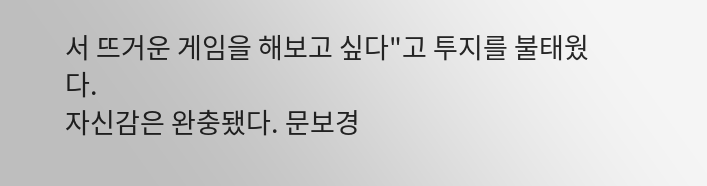서 뜨거운 게임을 해보고 싶다"고 투지를 불태웠다.
자신감은 완충됐다. 문보경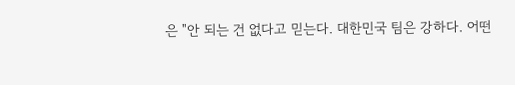은 "안 되는 건 없다고 믿는다. 대한민국 팀은 강하다. 어떤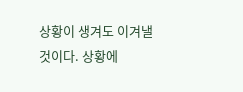상황이 생겨도 이겨낼 것이다. 상황에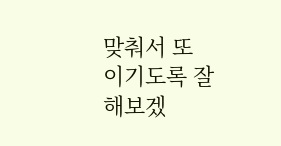맞춰서 또 이기도록 잘 해보겠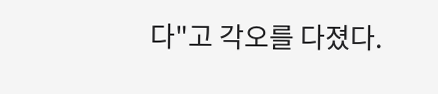다"고 각오를 다졌다.